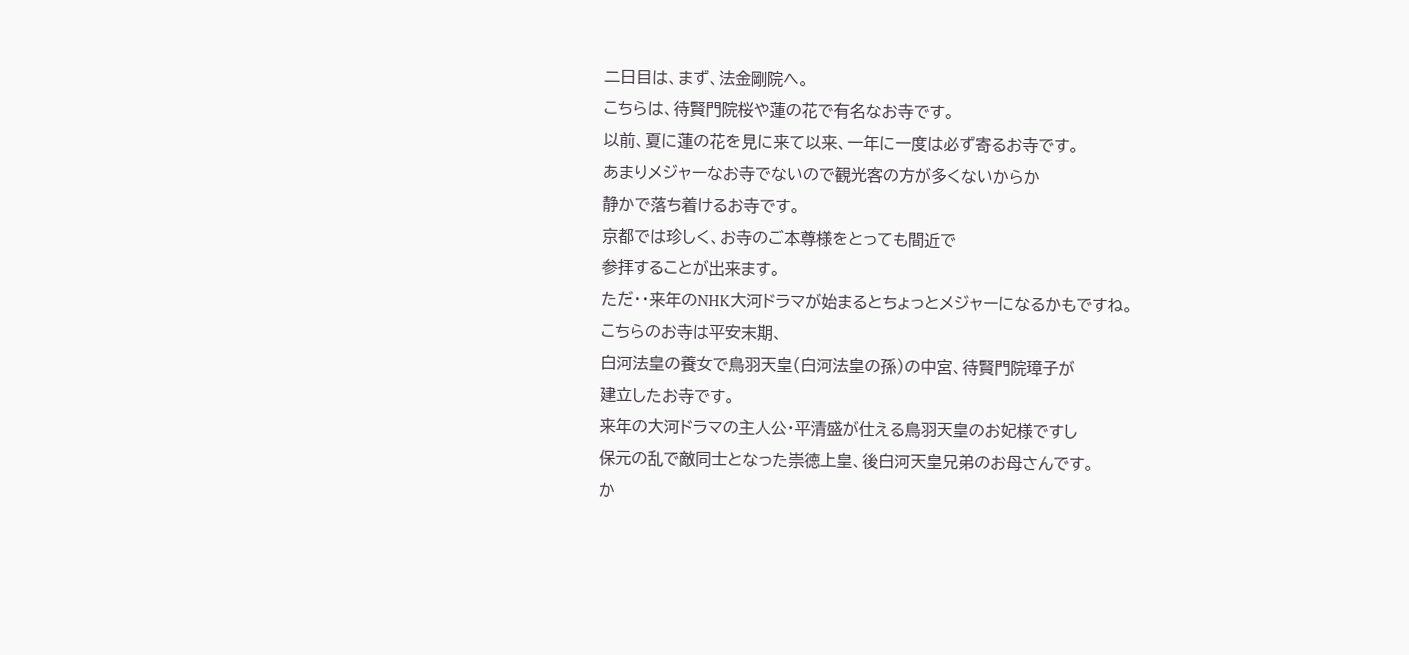二日目は、まず、法金剛院へ。
こちらは、待賢門院桜や蓮の花で有名なお寺です。
以前、夏に蓮の花を見に来て以来、一年に一度は必ず寄るお寺です。
あまりメジャーなお寺でないので観光客の方が多くないからか
静かで落ち着けるお寺です。
京都では珍しく、お寺のご本尊様をとっても間近で
参拝することが出来ます。
ただ・・来年のNHK大河ドラマが始まるとちょっとメジャーになるかもですね。
こちらのお寺は平安末期、
白河法皇の養女で鳥羽天皇(白河法皇の孫)の中宮、待賢門院璋子が
建立したお寺です。
来年の大河ドラマの主人公・平清盛が仕える鳥羽天皇のお妃様ですし
保元の乱で敵同士となった崇徳上皇、後白河天皇兄弟のお母さんです。
か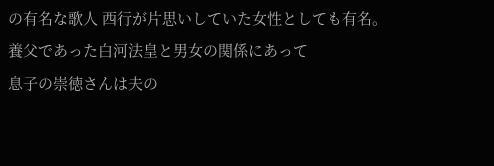の有名な歌人 西行が片思いしていた女性としても有名。
養父であった白河法皇と男女の関係にあって
息子の崇徳さんは夫の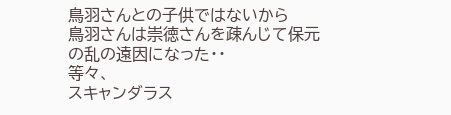鳥羽さんとの子供ではないから
鳥羽さんは崇徳さんを疎んじて保元の乱の遠因になった・・
等々、
スキャンダラス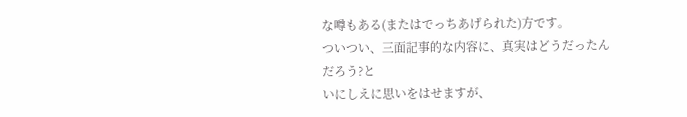な噂もある(またはでっちあげられた)方です。
ついつい、三面記事的な内容に、真実はどうだったんだろう?と
いにしえに思いをはせますが、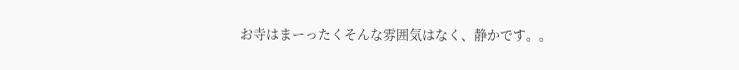お寺はまーったくそんな雰囲気はなく、静かです。。